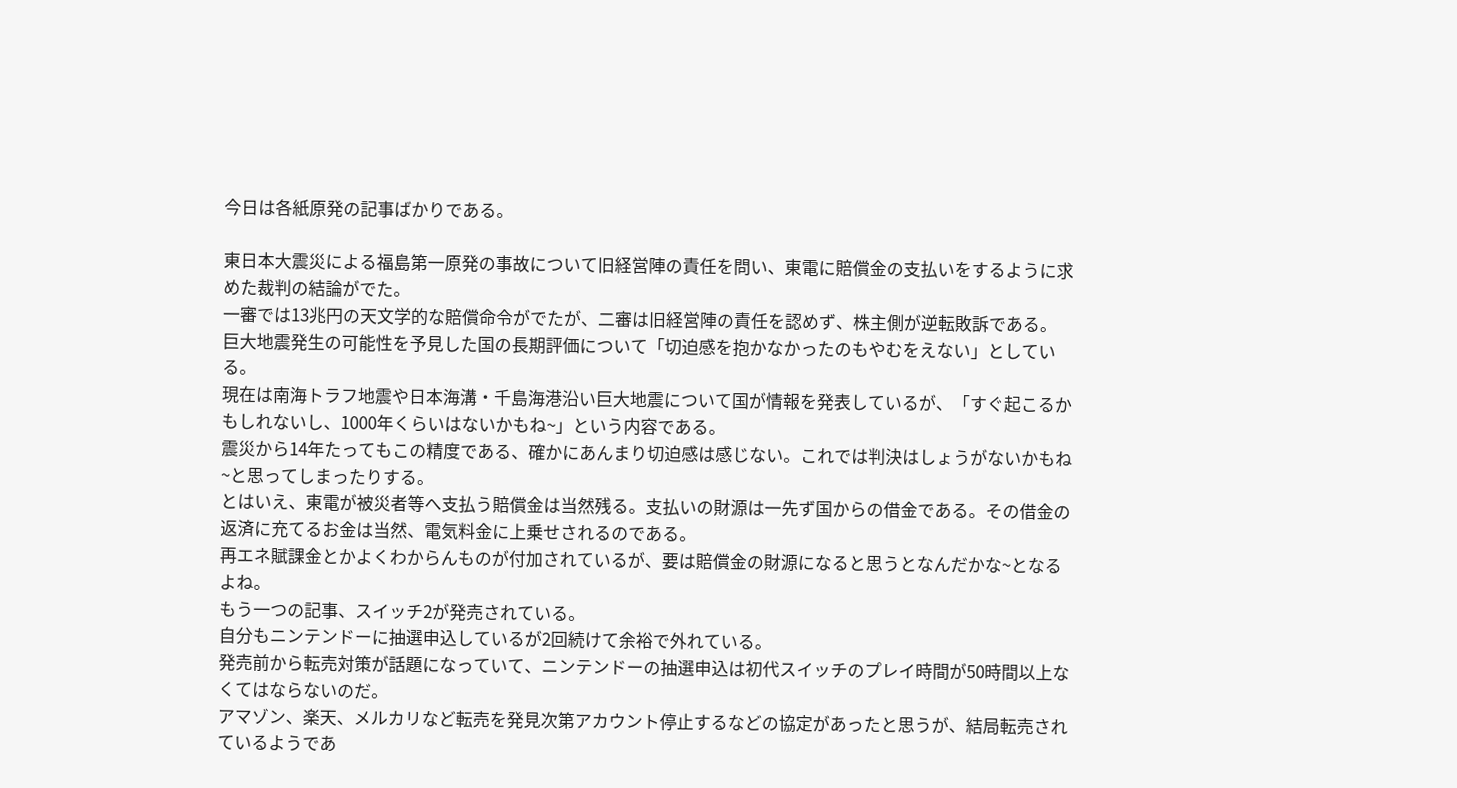今日は各紙原発の記事ばかりである。

東日本大震災による福島第一原発の事故について旧経営陣の責任を問い、東電に賠償金の支払いをするように求めた裁判の結論がでた。
一審では13兆円の天文学的な賠償命令がでたが、二審は旧経営陣の責任を認めず、株主側が逆転敗訴である。
巨大地震発生の可能性を予見した国の長期評価について「切迫感を抱かなかったのもやむをえない」としている。
現在は南海トラフ地震や日本海溝・千島海港沿い巨大地震について国が情報を発表しているが、「すぐ起こるかもしれないし、1000年くらいはないかもね~」という内容である。
震災から14年たってもこの精度である、確かにあんまり切迫感は感じない。これでは判決はしょうがないかもね~と思ってしまったりする。
とはいえ、東電が被災者等へ支払う賠償金は当然残る。支払いの財源は一先ず国からの借金である。その借金の返済に充てるお金は当然、電気料金に上乗せされるのである。
再エネ賦課金とかよくわからんものが付加されているが、要は賠償金の財源になると思うとなんだかな~となるよね。
もう一つの記事、スイッチ2が発売されている。
自分もニンテンドーに抽選申込しているが2回続けて余裕で外れている。
発売前から転売対策が話題になっていて、ニンテンドーの抽選申込は初代スイッチのプレイ時間が50時間以上なくてはならないのだ。
アマゾン、楽天、メルカリなど転売を発見次第アカウント停止するなどの協定があったと思うが、結局転売されているようであ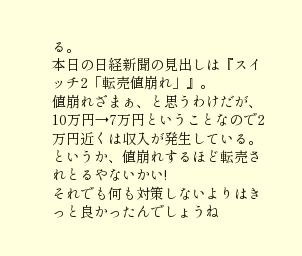る。
本日の日経新聞の見出しは『スイッチ2「転売値崩れ」』。
値崩れざまぁ、と思うわけだが、10万円→7万円ということなので2万円近くは収入が発生している。
というか、値崩れするほど転売されとるやないかい!
それでも何も対策しないよりはきっと良かったんでしょうね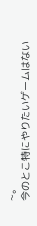~。
今のとこ特にやりたいゲームはない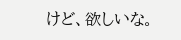けど、欲しいな。